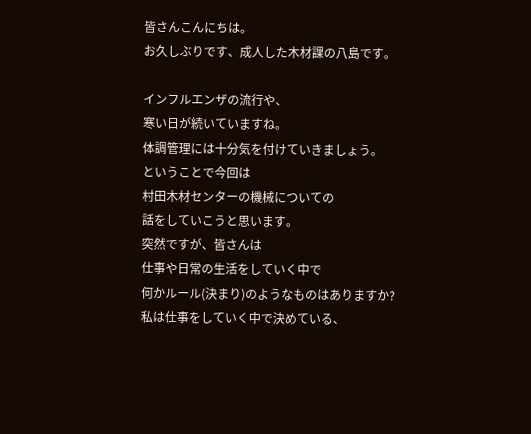皆さんこんにちは。
お久しぶりです、成人した木材課の八島です。

インフルエンザの流行や、
寒い日が続いていますね。
体調管理には十分気を付けていきましょう。
ということで今回は
村田木材センターの機械についての
話をしていこうと思います。
突然ですが、皆さんは
仕事や日常の生活をしていく中で
何かルール(決まり)のようなものはありますか?
私は仕事をしていく中で決めている、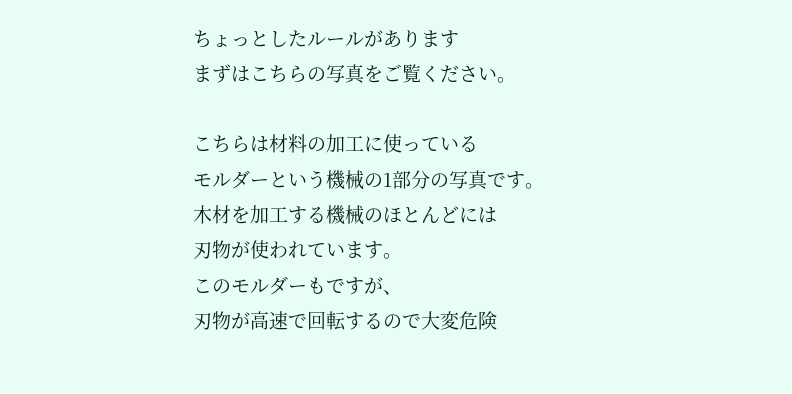ちょっとしたルールがあります
まずはこちらの写真をご覧ください。

こちらは材料の加工に使っている
モルダーという機械の1部分の写真です。
木材を加工する機械のほとんどには
刃物が使われています。
このモルダーもですが、
刃物が高速で回転するので大変危険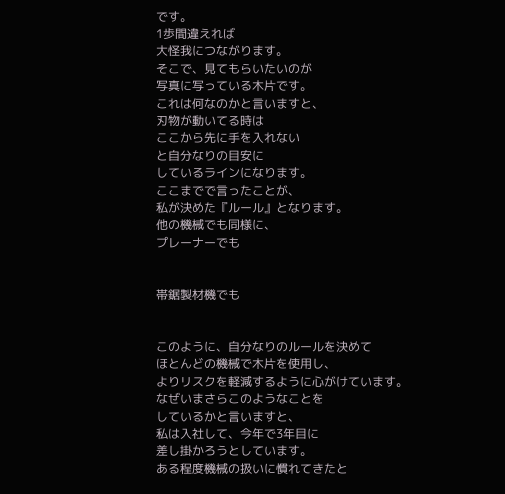です。
1歩間違えれば
大怪我につながります。
そこで、見てもらいたいのが
写真に写っている木片です。
これは何なのかと言いますと、
刃物が動いてる時は
ここから先に手を入れない
と自分なりの目安に
しているラインになります。
ここまでで言ったことが、
私が決めた『ルール』となります。
他の機械でも同様に、
プレーナーでも


帯鋸製材機でも


このように、自分なりのルールを決めて
ほとんどの機械で木片を使用し、
よりリスクを軽減するように心がけています。
なぜいまさらこのようなことを
しているかと言いますと、
私は入社して、今年で3年目に
差し掛かろうとしています。
ある程度機械の扱いに慣れてきたと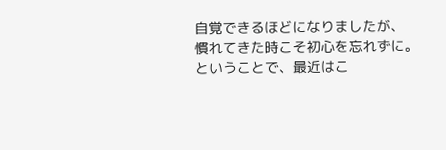自覚できるほどになりましたが、
慣れてきた時こそ初心を忘れずに。
ということで、最近はこ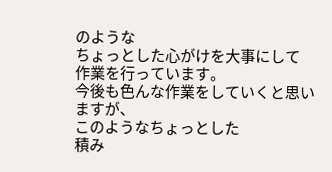のような
ちょっとした心がけを大事にして
作業を行っています。
今後も色んな作業をしていくと思いますが、
このようなちょっとした
積み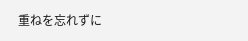重ねを忘れずに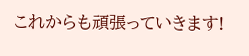これからも頑張っていきます!